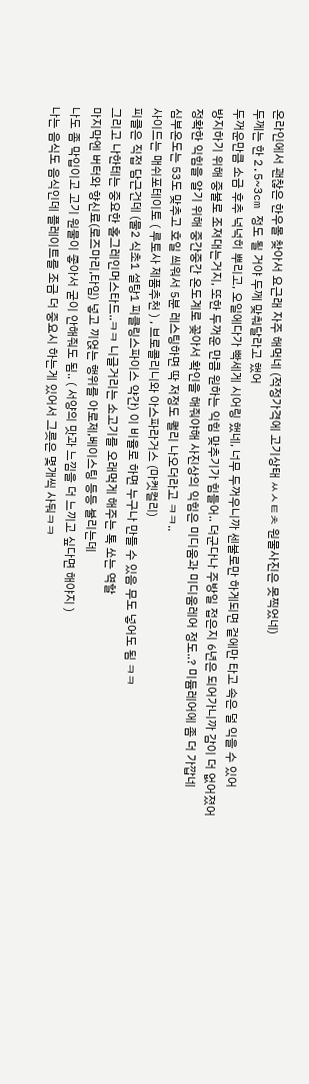온라인에서 괜찮은 한우몰 찾아서 요근래 자주 해먹네 (적정가격에 고기상태 ㅆㅅㅌㅊ 원물사진은 못찍었네)
두께는 한 2.5~3cm 정도 될 거야 두께 맞춰달라고 했어
두꺼운만큼 소금 후추 넉넉히 뿌리고, 오일에다가 빡세게 시어링 했네, 너무 두꺼우니까 센불로만 하게되면 겉에만 타고 속은 덜 익을 수 있어
방지하기 위해 중불로 조져대는거지, 또한 두꺼운 만큼 원하는 익힘 맞추기가 힘들어.. 더군다나 주방일 접은지 6년은 되어가니까 감이 더 없어졌어
정확한 익힘을 알기 위해 중간중간 온도계로 꽂아서 확인을 해줘야해 사진상의 익힘은 미디움과 미디움레어 정도..? 미듐레어에 좀 더 가깝네
심부온도는 53도 맞추고 호일 씌워서 5분 레스팅하면 딱 저정도 퀄리 나오더라고 ㅋㅋ..
사이드는 매쉬포테이토 ( 루토사 제품추천 ) , 브로콜리니와 아스파라거스 (마켓컬리)
피클은 직접 담근건데 (물2 식초1 설탕1 피클링스파이스 약간) 이 비율로 하면 누구나 만들 수 있음 무도 넣어도 됨 ㅋㅋ
그리고 나한테는 중요한 홀그레인머스타드..ㅋㅋ 니글거리는 소고기를 오래먹게 해주는 톡 쏘는 역할
마지막엔 버터와 향신료(로즈마리,타임) 넣고 끼얹는 행위를 아로제,베이스팅 등등 불리는데
나도 좀 막입이고 고기 원물이 좋아서 굳이 안해줘도 됨.. ( 서양의 맛과 느낌을 더 느끼고 싶다면 해야지 )
나는 음식도 음식인데 플레이트를 조금 더 중요시 하는게 있어서 그릇은 몇개씩 사둬ㅋㅋ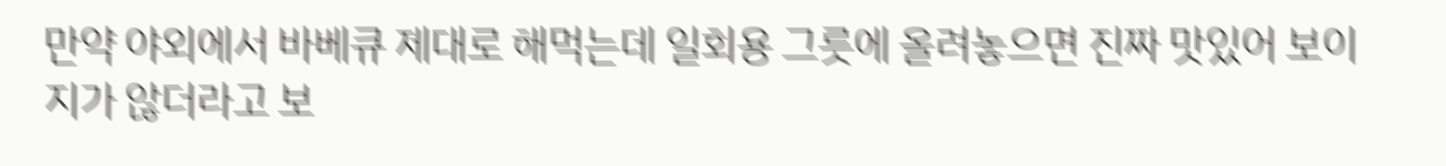만약 야외에서 바베큐 제대로 해먹는데 일회용 그릇에 올려놓으면 진짜 맛있어 보이지가 않더라고 보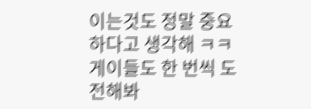이는것도 정말 중요하다고 생각해 ㅋㅋ
게이들도 한 번씩 도전해봐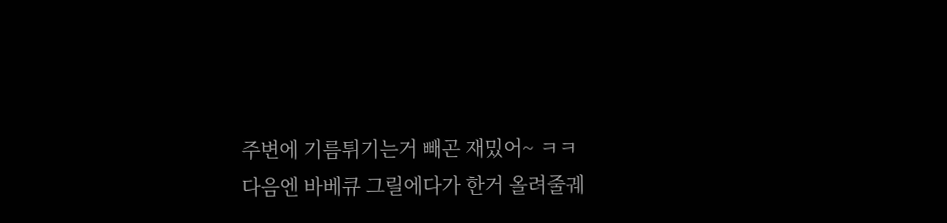주변에 기름튀기는거 빼곤 재밌어~ ㅋㅋ
다음엔 바베큐 그릴에다가 한거 올려줄궤